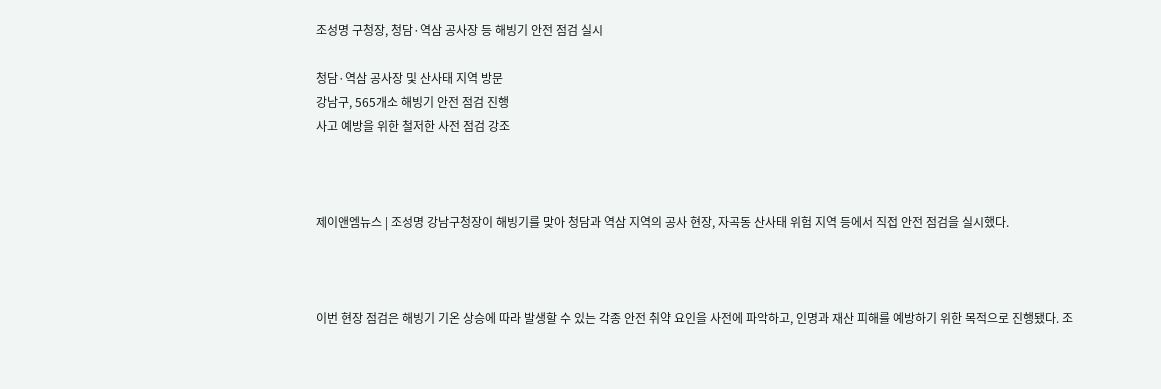조성명 구청장, 청담·역삼 공사장 등 해빙기 안전 점검 실시

청담·역삼 공사장 및 산사태 지역 방문
강남구, 565개소 해빙기 안전 점검 진행
사고 예방을 위한 철저한 사전 점검 강조



제이앤엠뉴스 | 조성명 강남구청장이 해빙기를 맞아 청담과 역삼 지역의 공사 현장, 자곡동 산사태 위험 지역 등에서 직접 안전 점검을 실시했다.



이번 현장 점검은 해빙기 기온 상승에 따라 발생할 수 있는 각종 안전 취약 요인을 사전에 파악하고, 인명과 재산 피해를 예방하기 위한 목적으로 진행됐다. 조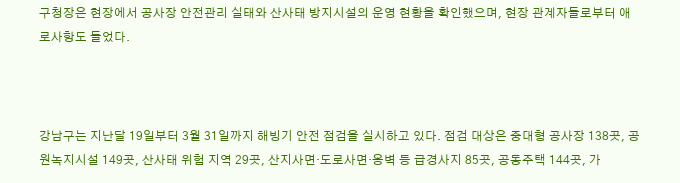구청장은 현장에서 공사장 안전관리 실태와 산사태 방지시설의 운영 현황을 확인했으며, 현장 관계자들로부터 애로사항도 들었다.



강남구는 지난달 19일부터 3월 31일까지 해빙기 안전 점검을 실시하고 있다. 점검 대상은 중대형 공사장 138곳, 공원녹지시설 149곳, 산사태 위험 지역 29곳, 산지사면·도로사면·옹벽 등 급경사지 85곳, 공동주택 144곳, 가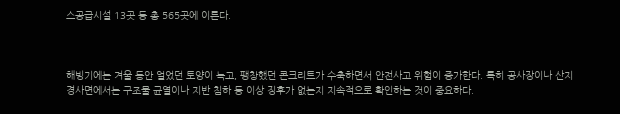스공급시설 13곳 등 총 565곳에 이른다.



해빙기에는 겨울 동안 얼었던 토양이 녹고, 팽창했던 콘크리트가 수축하면서 안전사고 위험이 증가한다. 특히 공사장이나 산지 경사면에서는 구조물 균열이나 지반 침하 등 이상 징후가 없는지 지속적으로 확인하는 것이 중요하다.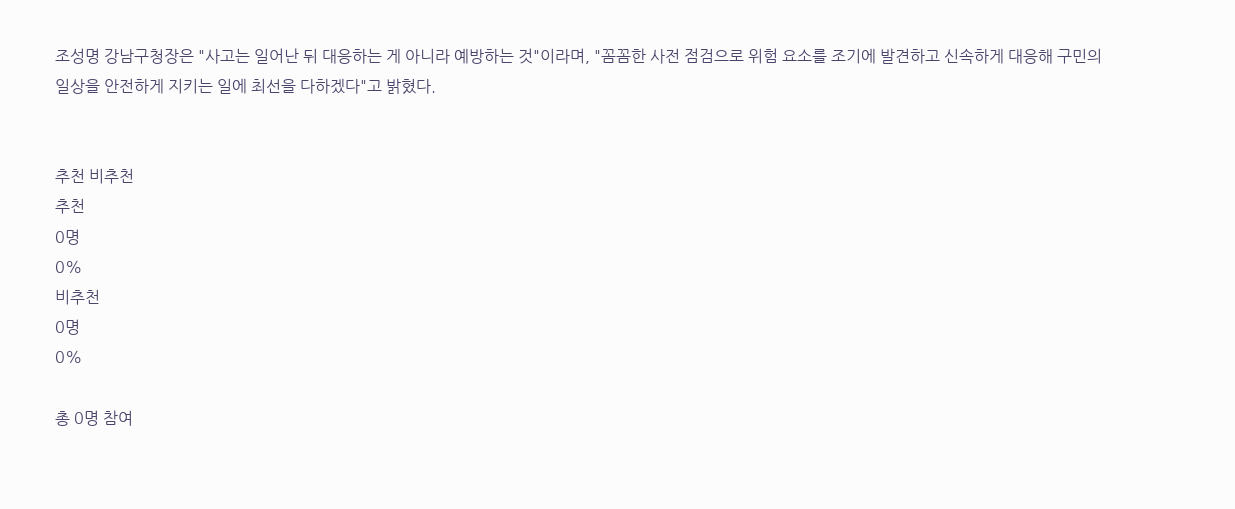조성명 강남구청장은 "사고는 일어난 뒤 대응하는 게 아니라 예방하는 것"이라며, "꼼꼼한 사전 점검으로 위험 요소를 조기에 발견하고 신속하게 대응해 구민의 일상을 안전하게 지키는 일에 최선을 다하겠다"고 밝혔다.


추천 비추천
추천
0명
0%
비추천
0명
0%

총 0명 참여